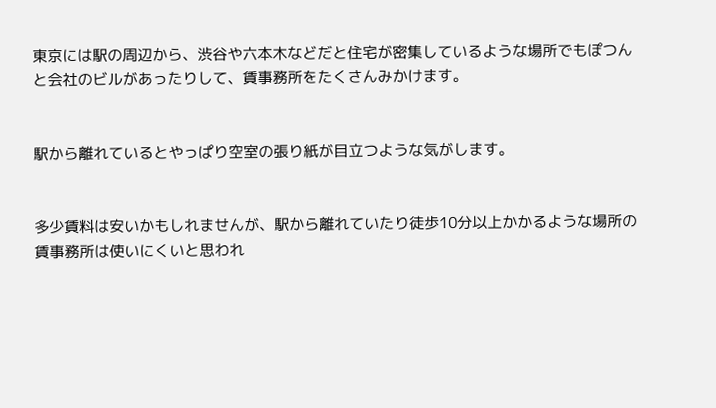東京には駅の周辺から、渋谷や六本木などだと住宅が密集しているような場所でもぽつんと会社のビルがあったりして、賃事務所をたくさんみかけます。


駅から離れているとやっぱり空室の張り紙が目立つような気がします。


多少賃料は安いかもしれませんが、駅から離れていたり徒歩10分以上かかるような場所の賃事務所は使いにくいと思われ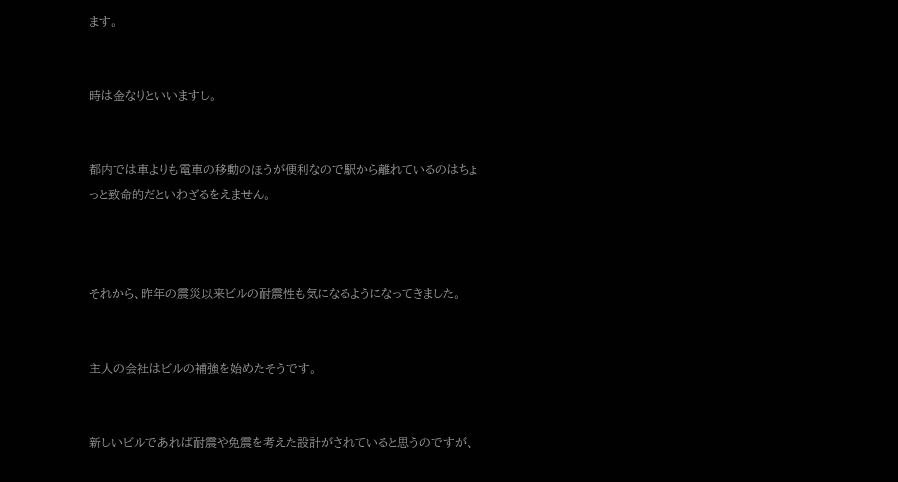ます。


時は金なりといいますし。


都内では車よりも電車の移動のほうが便利なので駅から離れているのはちょっと致命的だといわざるをえません。



それから、昨年の震災以来ビルの耐震性も気になるようになってきました。


主人の会社はビルの補強を始めたそうです。


新しいビルであれば耐震や免震を考えた設計がされていると思うのですが、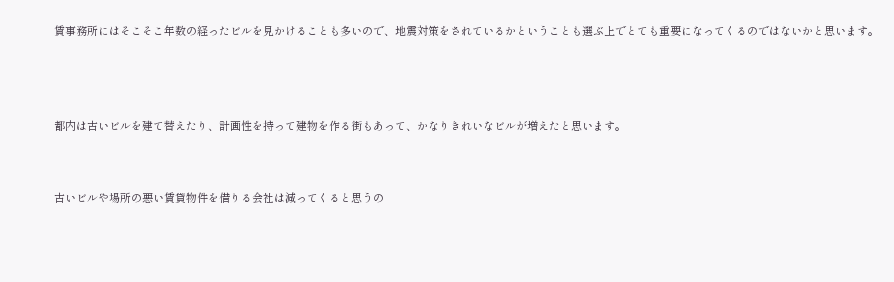賃事務所にはそこそこ年数の経ったビルを見かけることも多いので、地震対策をされているかということも選ぶ上でとても重要になってくるのではないかと思います。



都内は古いビルを建て替えたり、計画性を持って建物を作る街もあって、かなりきれいなビルが増えたと思います。


古いビルや場所の悪い賃貸物件を借りる会社は減ってくると思うの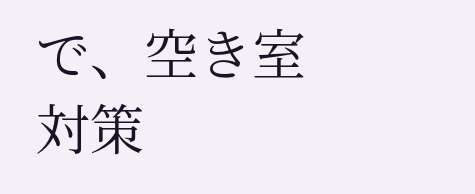で、空き室対策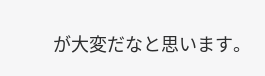が大変だなと思います。